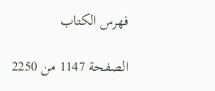فهرس الكتاب

الصفحة 1147 من 2250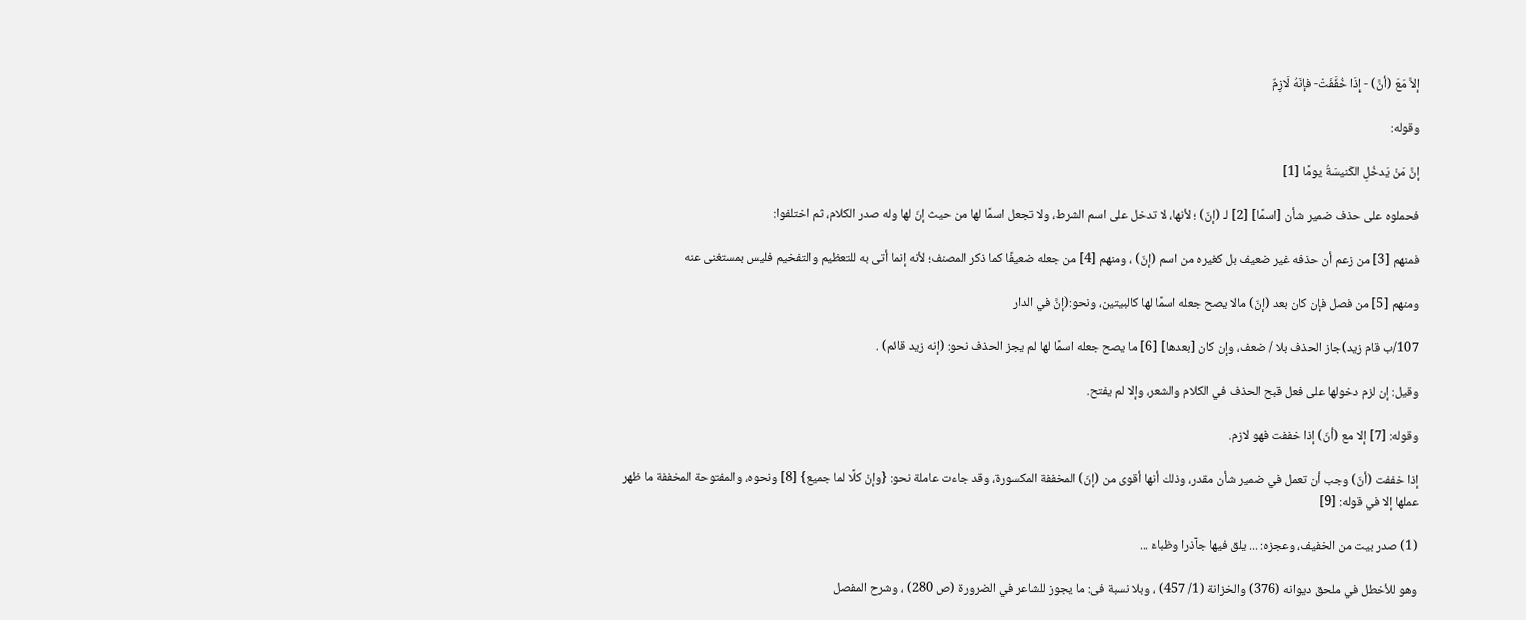إلاَّ مَعَ (أنَّ) - إِذَا خُفَّفَتْ- فإنَهُ لَازِمٌ

وقوله:

إنَّ مَنْ يَدخُلِ الكَنيسَةُ يومًا [1]

فحملوه على حذف ضمير شأن [اسمًا] [2] لـ (إنّ) ؛ لأنها، لا تدخل على اسم الشرط، ولا تجعل اسمًا لها من حيث إنّ لها وله صدر الكلام، ثم اختلفوا:

فمنهم [3] من زعم أن حذفه غير ضعيف بل كغيره من اسم (إنّ) ، ومنهم [4] من جعله ضعيفًا كما ذكر المصنف؛ لأنه إنما أتى به للتعظيم والتفخيم فليس بمستغنى عنه

ومنهم [5] من فصل فإن كان بعد (إنّ) مالا يصح جعله اسمًا لها كالبيتين، ونحو:(إنَّ في الدار

107/ب قام زيد)جاز الحذف بلا / ضعف، وإن كان [بعدها] [6] ما يصح جعله اسمًا لها لم يجز الحذف نحو: (إنه زيد قائم) .

وقيل: إن لزم دخولها على فعل قبح الحذف في الكلام والشعر، وإلا لم يفتح.

وقوله: [7] إلا مع (أنّ) إذا خففت فهو لازم.

إذا خففت (أنّ) وجب أن تعمل في ضمير شأن مقدر، وذلك أنها أقوى من (إنّ) المخففة المكسورة، وقد جاءت عاملة نحو: {وإنْ كلًا لما جميع} [8] ونحوه، والمفتوحة المخففة ما ظهر عملها إلا في قوله: [9]

(1) صدر بيت من الخفيف، وعجزه: ... يلق فيها جآذرا وظباءَ ...

وهو للأخطل في ملحق ديوانه (376) والخزانة (1/ 457) ، وبلا نسبة فى: ما يجوز للشاعر في الضرورة (ص 280) ، وشرح المفصل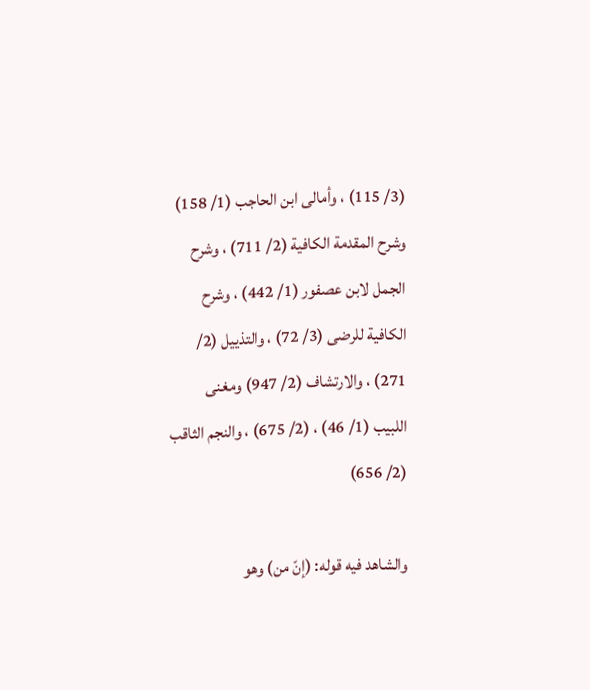(3/ 115) ، وأمالى ابن الحاجب (1/ 158) وشرح المقدمة الكافية (2/ 711) ، وشرح الجمل لابن عصفور (1/ 442) ، وشرح الكافية للرضى (3/ 72) ، والتذييل (2/ 271) ، والارتشاف (2/ 947) ومغنى اللبيب (1/ 46) ، (2/ 675) ، والنجم الثاقب (2/ 656)

والشاهد فيه قوله: (إنّ من) وهو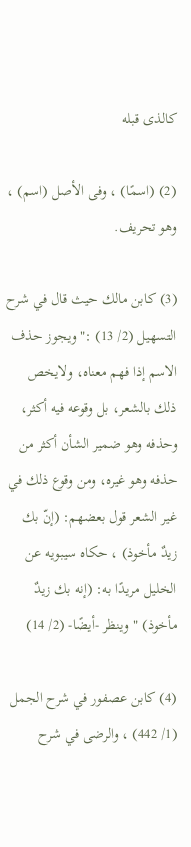كالذى قبله

(2) (اسمًا) ، وفى الأصل (اسم) ، وهو تحريف.

(3) كابن مالك حيث قال في شرح التسهيل (2/ 13) :"ويجوز حذف الاسم إذا فهم معناه، ولايخص ذلك بالشعر، بل وقوعه فيه أكثر، وحذفه وهو ضمير الشأن أكثر من حذفه وهو غيره، ومن وقوع ذلك في غير الشعر قول بعضهم: (إنّ بك زيدٌ مأخوذ) ، حكاه سيبويه عن الخليل مريدًا به: (إنه بك زيدٌ مأخوذ) "وينظر -أيضًا- (2/ 14)

(4) كابن عصفور في شرح الجمل (1/ 442) ، والرضى في شرح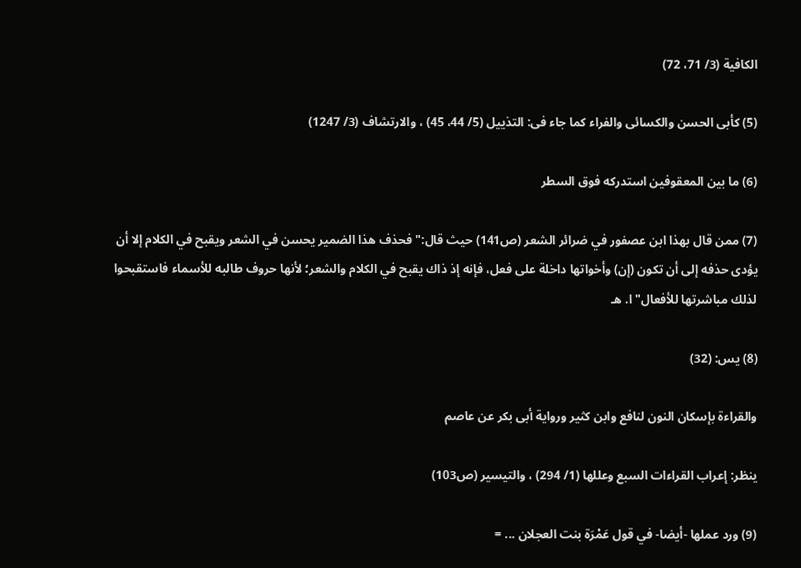الكافية (3/ 71، 72)

(5) كأبى الحسن والكسائى والفراء كما جاء فى: التذييل (5/ 44، 45) ، والارتشاف (3/ 1247)

(6) ما بين المعقوفين استدركه فوق السطر

(7) ممن قال بهذا ابن عصفور في ضرائر الشعر (ص141) حيث قال:"فحذف هذا الضمير يحسن في الشعر ويقبح في الكلام إلا أن يؤدى حذفه إلى أن تكون (إن) وأخواتها داخلة على فعل، فإنه إذ ذاك يقبح في الكلام والشعر؛ لأنها حروف طالبه للأسماء فاستقبحوا لذلك مباشرتها للأفعال"ا. هـ

(8) يس: (32)

والقراءة بإسكان النون لنافع وابن كثير ورواية أبى بكر عن عاصم

ينظر: إعراب القراءات السبع وعللها (1/ 294) ، والتيسير (ص103)

(9) ورد عملها -أيضا- في قول عَمْرَة بنت العجلان ... =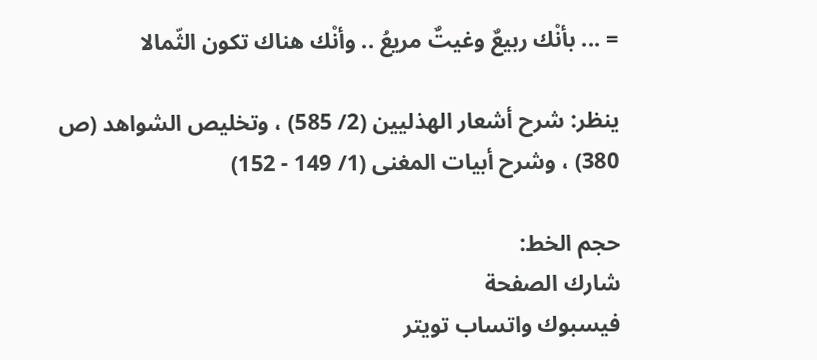= ... بأنْك ربيعٌ وغيتٌ مريعُ .. وأنْك هناك تكون الثّمالا

ينظر: شرح أشعار الهذليين (2/ 585) ، وتخليص الشواهد (ص 380) ، وشرح أبيات المغنى (1/ 149 - 152)

حجم الخط:
شارك الصفحة
فيسبوك واتساب تويتر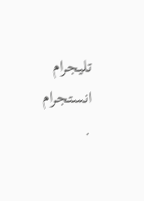تليجرام انستجرام
.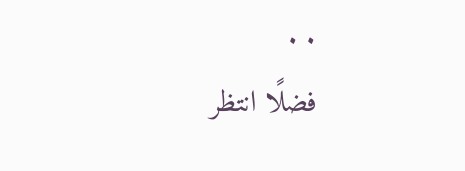. .
فضلًا انتظر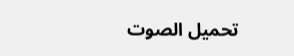تحميل الصوت